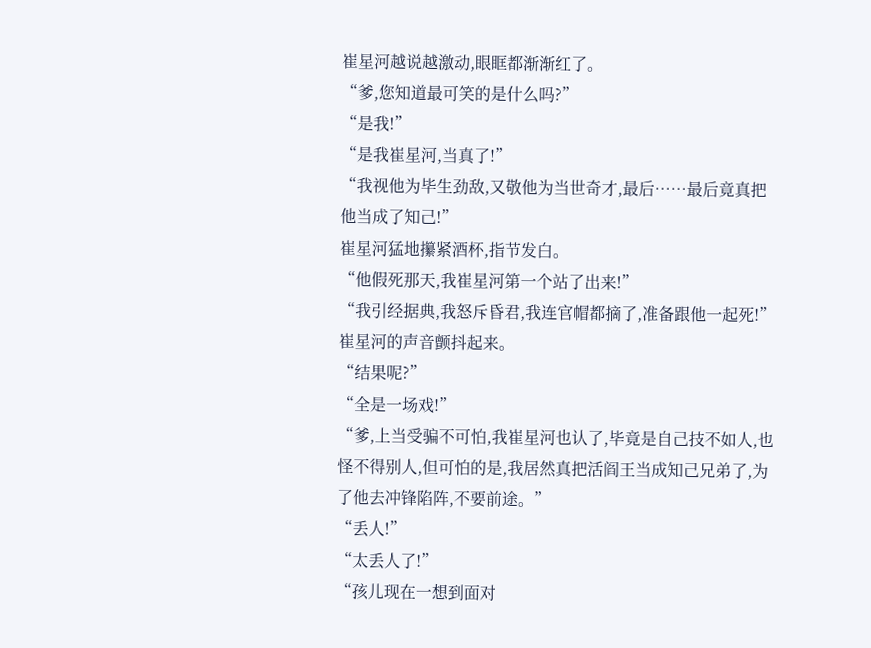崔星河越说越激动,眼眶都渐渐红了。
“爹,您知道最可笑的是什么吗?”
“是我!”
“是我崔星河,当真了!”
“我视他为毕生劲敌,又敬他为当世奇才,最后……最后竟真把他当成了知己!”
崔星河猛地攥紧酒杯,指节发白。
“他假死那天,我崔星河第一个站了出来!”
“我引经据典,我怒斥昏君,我连官帽都摘了,准备跟他一起死!”
崔星河的声音颤抖起来。
“结果呢?”
“全是一场戏!”
“爹,上当受骗不可怕,我崔星河也认了,毕竟是自己技不如人,也怪不得别人,但可怕的是,我居然真把活阎王当成知己兄弟了,为了他去冲锋陷阵,不要前途。”
“丢人!”
“太丢人了!”
“孩儿现在一想到面对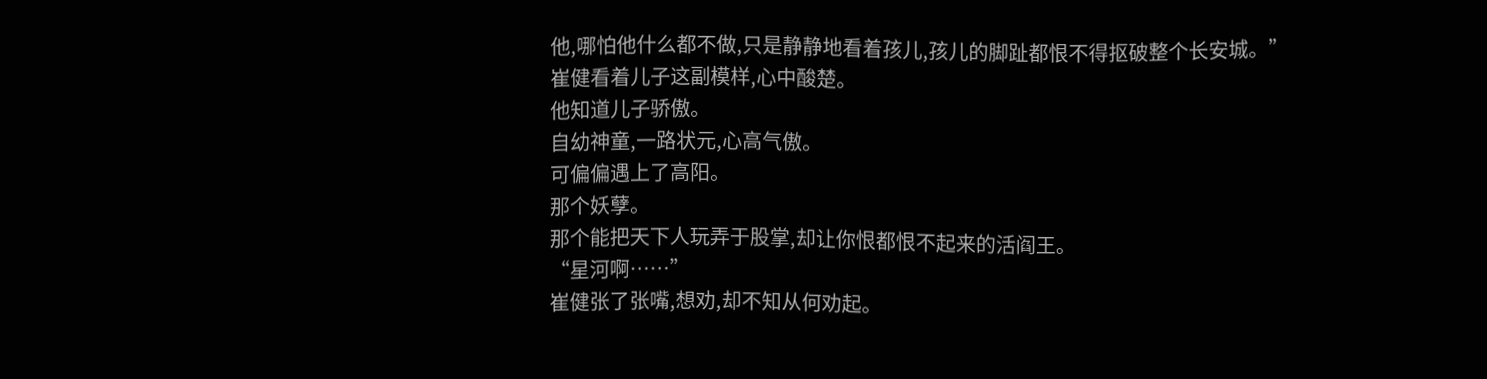他,哪怕他什么都不做,只是静静地看着孩儿,孩儿的脚趾都恨不得抠破整个长安城。”
崔健看着儿子这副模样,心中酸楚。
他知道儿子骄傲。
自幼神童,一路状元,心高气傲。
可偏偏遇上了高阳。
那个妖孽。
那个能把天下人玩弄于股掌,却让你恨都恨不起来的活阎王。
“星河啊……”
崔健张了张嘴,想劝,却不知从何劝起。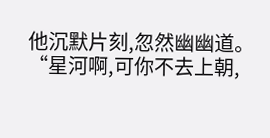他沉默片刻,忽然幽幽道。
“星河啊,可你不去上朝,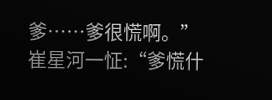爹……爹很慌啊。”
崔星河一怔:“爹慌什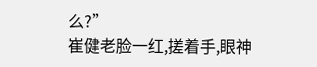么?”
崔健老脸一红,搓着手,眼神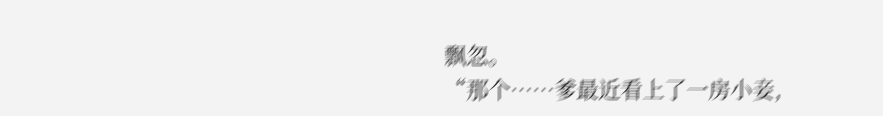飘忽。
“那个……爹最近看上了一房小妾,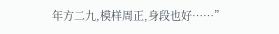年方二九,模样周正,身段也好……”